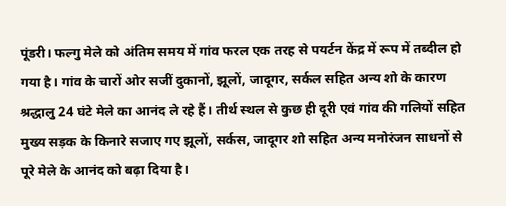पूंडरी। फल्गु मेले को अंतिम समय में गांव फरल एक तरह से पयर्टन केंद्र में रूप में तब्दील हो गया है। गांव के चारों ओर सजीं दुकानों, झूलों, जादूगर, सर्कल सहित अन्य शो के कारण श्रद्धालु 24 घंटे मेले का आनंद ले रहे हैं। तीर्थ स्थल से कुछ ही दूरी एवं गांव की गलियों सहित मुख्य सड़क के किनारे सजाए गए झूलों, सर्कस, जादूगर शो सहित अन्य मनोरंजन साधनों से पूरे मेले के आनंद को बढ़ा दिया है।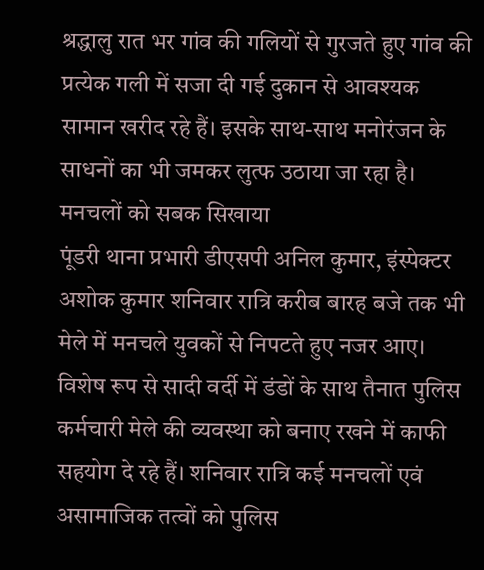श्रद्धालु रात भर गांव की गलियों से गुरजते हुए गांव की प्रत्येक गली में सजा दी गई दुकान से आवश्यक सामान खरीद रहे हैं। इसके साथ-साथ मनोरंजन के साधनों का भी जमकर लुत्फ उठाया जा रहा है।
मनचलों को सबक सिखाया
पूंडरी थाना प्रभारी डीएसपी अनिल कुमार, इंस्पेक्टर अशोक कुमार शनिवार रात्रि करीब बारह बजे तक भी मेले में मनचले युवकों से निपटते हुए नजर आए। विशेष रूप से सादी वर्दी में डंडों के साथ तैनात पुलिस कर्मचारी मेले की व्यवस्था को बनाए रखने में काफी सहयोग दे रहे हैं। शनिवार रात्रि कई मनचलों एवं असामाजिक तत्वों को पुलिस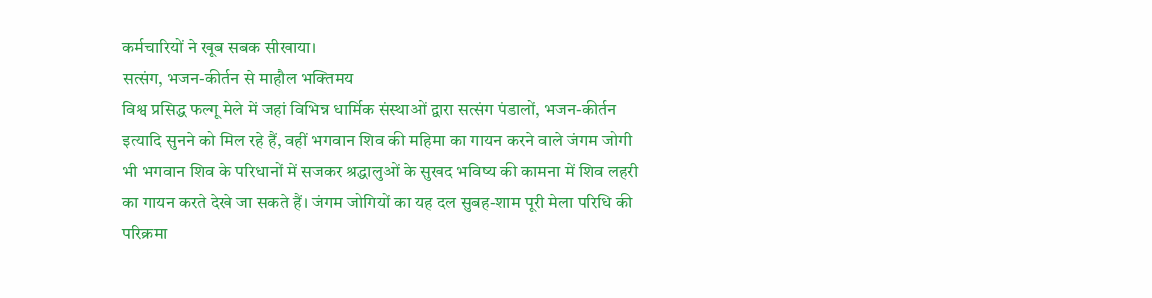कर्मचारियों ने खूब सबक सीखाया।
सत्संग, भजन-कीर्तन से माहौल भक्तिमय
विश्व प्रसिद्ध फल्गू मेले में जहां विभिन्न धार्मिक संस्थाओं द्वारा सत्संग पंडालों, भजन-कीर्तन इत्यादि सुनने को मिल रहे हैं, वहीं भगवान शिव की महिमा का गायन करने वाले जंगम जोगी भी भगवान शिव के परिधानों में सजकर श्रद्धालुओं के सुखद भविष्य की कामना में शिव लहरी का गायन करते देखे जा सकते हैं। जंगम जोगियों का यह दल सुबह-शाम पूरी मेला परिधि की परिक्रमा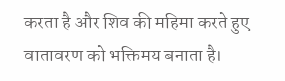करता है और शिव की महिमा करते हुए वातावरण को भक्तिमय बनाता है।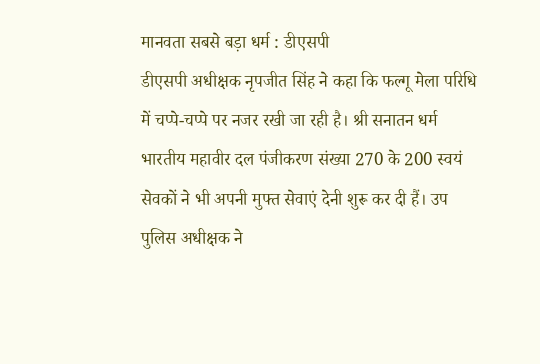मानवता सबसे बड़ा धर्म : डीएसपी
डीएसपी अधीक्षक नृपजीत सिंह ने कहा कि फल्गू मेला परिधि में चप्पे-चप्पे पर नजर रखी जा रही है। श्री सनातन धर्म भारतीय महावीर दल पंजीकरण संख्या 270 के 200 स्वयं सेवकों ने भी अपनी मुफ्त सेवाएं देनी शुरू कर दी हैं। उप पुलिस अधीक्षक ने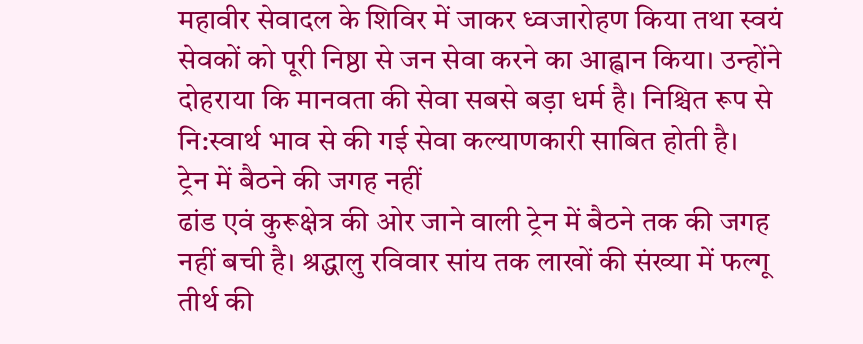महावीर सेवादल के शिविर में जाकर ध्वजारोहण किया तथा स्वयं सेवकों को पूरी निष्ठा से जन सेवा करने का आह्वान किया। उन्होंने दोहराया कि मानवता की सेवा सबसे बड़ा धर्म है। निश्चित रूप से नि:स्वार्थ भाव से की गई सेवा कल्याणकारी साबित होती है।
ट्रेन में बैठने की जगह नहीं
ढांड एवं कुरूक्षेत्र की ओर जाने वाली ट्रेन में बैठने तक की जगह नहीं बची है। श्रद्धालु रविवार सांय तक लाखों की संख्या में फल्गू तीर्थ की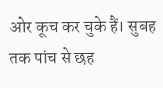ओर कूच कर चुके हैं। सुबह तक पांच से छह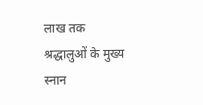लाख तक श्रद्धालुओं के मुख्य स्नान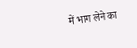में भाग लेने का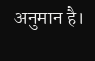अनुमान है।